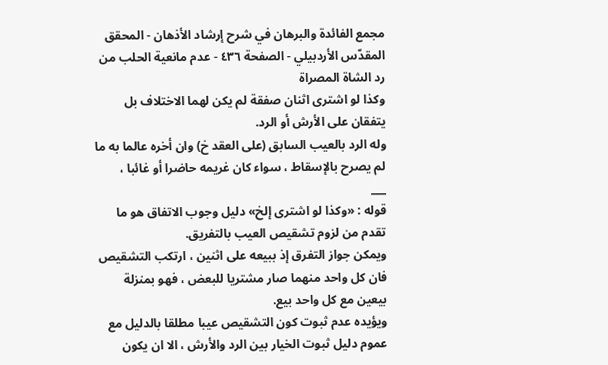مجمع الفائدة والبرهان في شرح إرشاد الأذهان - المحقق المقدّس الأردبيلي - الصفحة ٤٣٦ - عدم مانعية الحلب من رد الشاة المصراة
وكذا لو اشترى اثنان صفقة لم يكن لهما الاختلاف بل يتفقان على الأرش أو الرد.
وله الرد بالعيب السابق (على العقد خ) وان أخره عالما به ما لم يصرح بالإسقاط ، سواء كان غريمه حاضرا أو غائبا ،
___
قوله : «وكذا لو اشترى إلخ» دليل وجوب الاتفاق هو ما تقدم من لزوم تشقيص العيب بالتفريق.
ويمكن جواز التفرق إذ ببيعه على اثنين ، ارتكب التشقيص فان كل واحد منهما صار مشتريا للبعض ، فهو بمنزلة بيعين مع كل واحد بيع.
ويؤيده عدم ثبوت كون التشقيص عيبا مطلقا بالدليل مع عموم دليل ثبوت الخيار بين الرد والأرش ، الا ان يكون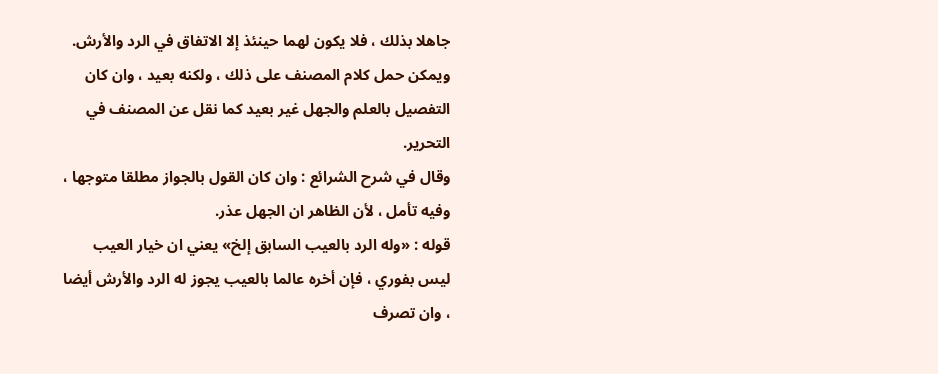جاهلا بذلك ، فلا يكون لهما حينئذ إلا الاتفاق في الرد والأرش.
ويمكن حمل كلام المصنف على ذلك ، ولكنه بعيد ، وان كان التفصيل بالعلم والجهل غير بعيد كما نقل عن المصنف في التحرير.
وقال في شرح الشرائع : وان كان القول بالجواز مطلقا متوجها ، وفيه تأمل ، لأن الظاهر ان الجهل عذر.
قوله : «وله الرد بالعيب السابق إلخ» يعني ان خيار العيب ليس بفوري ، فإن أخره عالما بالعيب يجوز له الرد والأرش أيضا ، وان تصرف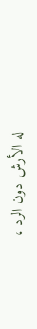له الأرش دون الرد ،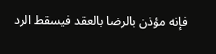فإنه مؤذن بالرضا بالعقد فيسقط الرد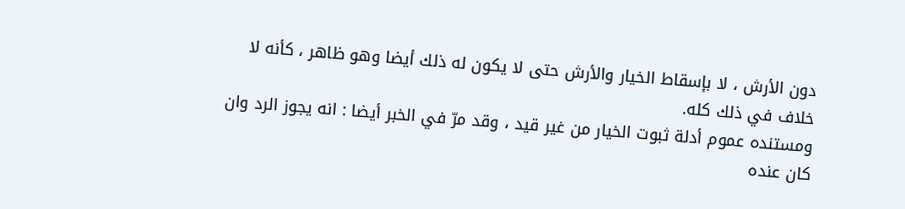دون الأرش ، لا بإسقاط الخيار والأرش حتى لا يكون له ذلك أيضا وهو ظاهر ، كأنه لا خلاف في ذلك كله.
ومستنده عموم أدلة ثبوت الخيار من غير قيد ، وقد مرّ في الخبر أيضا : انه يجوز الرد وان كان عنده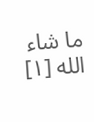ما شاء الله [١]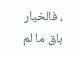، فالخيار باق ما لم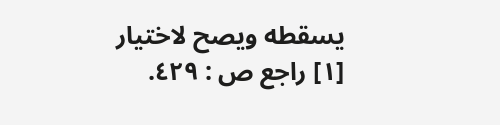يسقطه ويصح لاختيار
[١] راجع ص : ٤٢٩.